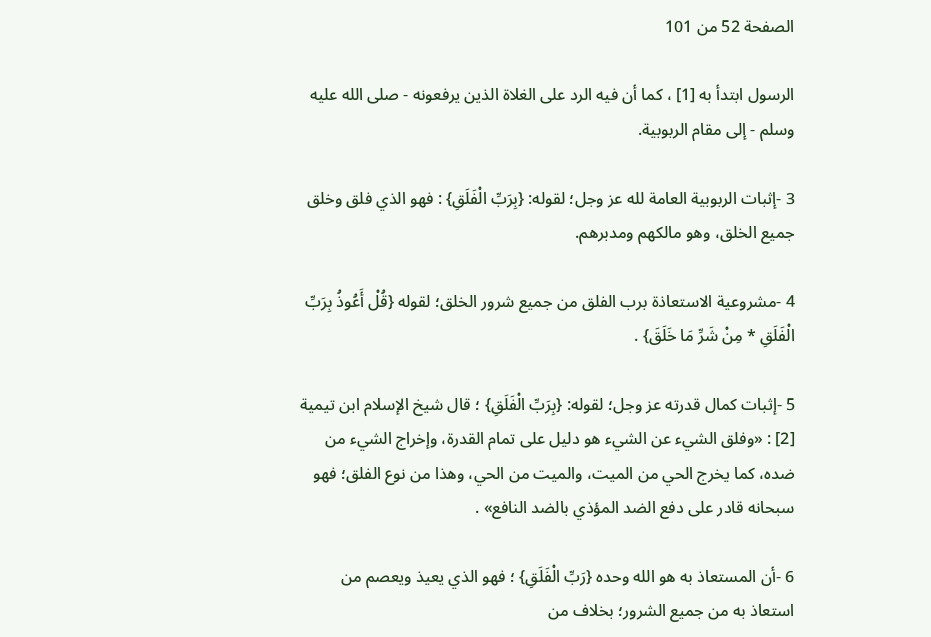الصفحة 52 من 101

الرسول ابتدأ به [1] ، كما أن فيه الرد على الغلاة الذين يرفعونه - صلى الله عليه وسلم - إلى مقام الربوبية.

3 -إثبات الربوبية العامة لله عز وجل؛ لقوله: {بِرَبِّ الْفَلَقِ} : فهو الذي فلق وخلق جميع الخلق، وهو مالكهم ومدبرهم.

4 -مشروعية الاستعاذة برب الفلق من جميع شرور الخلق؛ لقوله {قُلْ أَعُوذُ بِرَبِّ الْفَلَقِ * مِنْ شَرِّ مَا خَلَقَ} .

5 -إثبات كمال قدرته عز وجل؛ لقوله: {بِرَبِّ الْفَلَقِ} ؛ قال شيخ الإسلام ابن تيمية [2] : «وفلق الشيء عن الشيء هو دليل على تمام القدرة، وإخراج الشيء من ضده، كما يخرج الحي من الميت، والميت من الحي، وهذا من نوع الفلق؛ فهو سبحانه قادر على دفع الضد المؤذي بالضد النافع» .

6 -أن المستعاذ به هو الله وحده {رَبِّ الْفَلَقِ} ؛ فهو الذي يعيذ ويعصم من استعاذ به من جميع الشرور؛ بخلاف من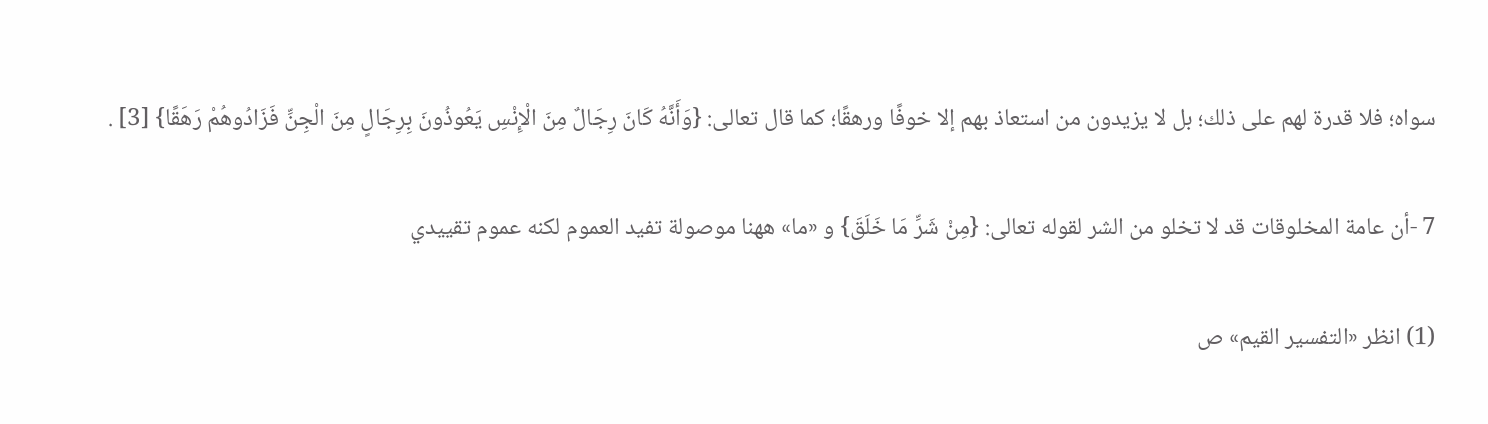سواه؛ فلا قدرة لهم على ذلك؛ بل لا يزيدون من استعاذ بهم إلا خوفًا ورهقًا؛ كما قال تعالى: {وَأَنَّهُ كَانَ رِجَالٌ مِنَ الْإِنْسِ يَعُوذُونَ بِرِجَالٍ مِنَ الْجِنِّ فَزَادُوهُمْ رَهَقًا} [3] .

7 -أن عامة المخلوقات قد لا تخلو من الشر لقوله تعالى: {مِنْ شَرِّ مَا خَلَقَ} و «ما» ههنا موصولة تفيد العموم لكنه عموم تقييدي

(1) انظر «التفسير القيم» ص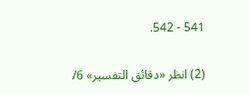541 - 542.

(2) انظر «دقائق التفسير» 6/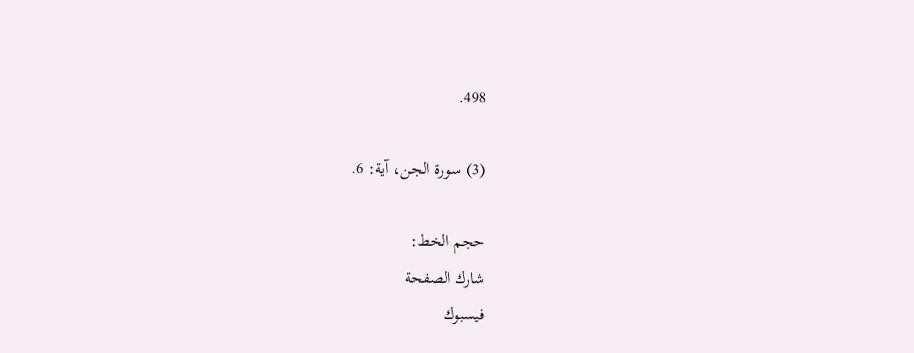498.

(3) سورة الجن، آية: 6.

حجم الخط:
شارك الصفحة
فيسبوك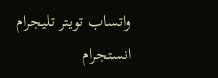واتساب تويتر تليجرام انستجرام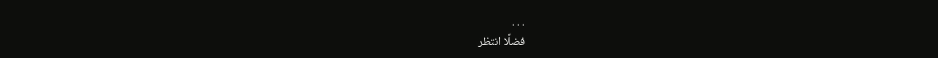. . .
فضلًا انتظر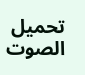تحميل الصوت